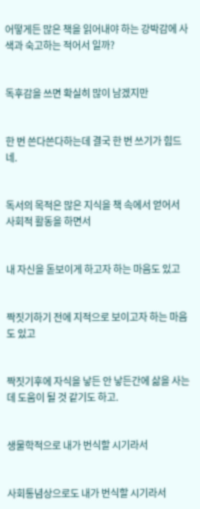어떻게든 많은 책을 읽어내야 하는 강박감에 사색과 숙고하는 적어서 일까?


독후감을 쓰면 확실히 많이 남겠지만


한 번 쓴다쓴다하는데 결국 한 번 쓰기가 힘드네.


독서의 목적은 많은 지식을 책 속에서 얻어서 사회적 활동을 하면서


내 자신을 돋보이게 하고자 하는 마음도 있고


짝짓기하기 전에 지적으로 보이고자 하는 마음도 있고


짝짓기후에 자식을 낳든 안 낳든간에 삶을 사는데 도움이 될 것 같기도 하고.


생물학적으로 내가 번식할 시기라서


사회통념상으로도 내가 번식할 시기라서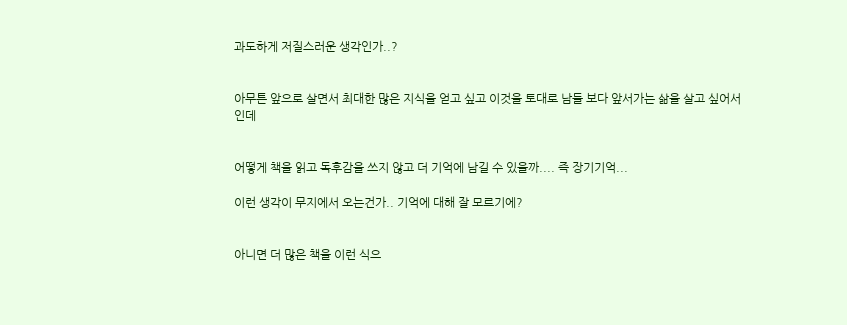과도하게 저질스러운 생각인가..?


아무튼 앞으로 살면서 최대한 많은 지식을 얻고 싶고 이것을 토대로 남들 보다 앞서가는 삶을 살고 싶어서인데


어떻게 책을 읽고 독후감을 쓰지 않고 더 기억에 남길 수 있을까.... 즉 장기기억...

이런 생각이 무지에서 오는건가.. 기억에 대해 잘 모르기에?


아니면 더 많은 책을 이런 식으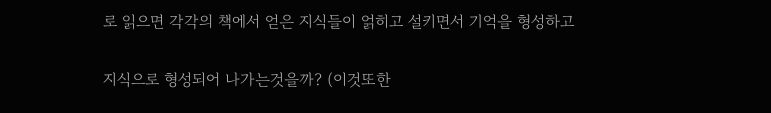로 읽으면 각각의 책에서 얻은 지식들이 얽히고 설키면서 기억을 형성하고


지식으로 형성되어 나가는것을까? (이것또한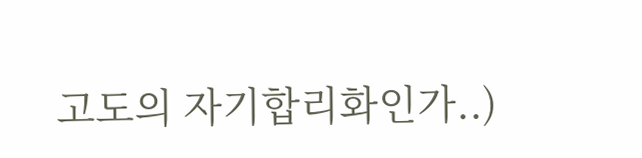고도의 자기합리화인가..)